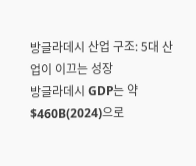방글라데시 산업 구조: 5대 산업이 이끄는 성장
방글라데시 GDP는 약 $460B(2024)으로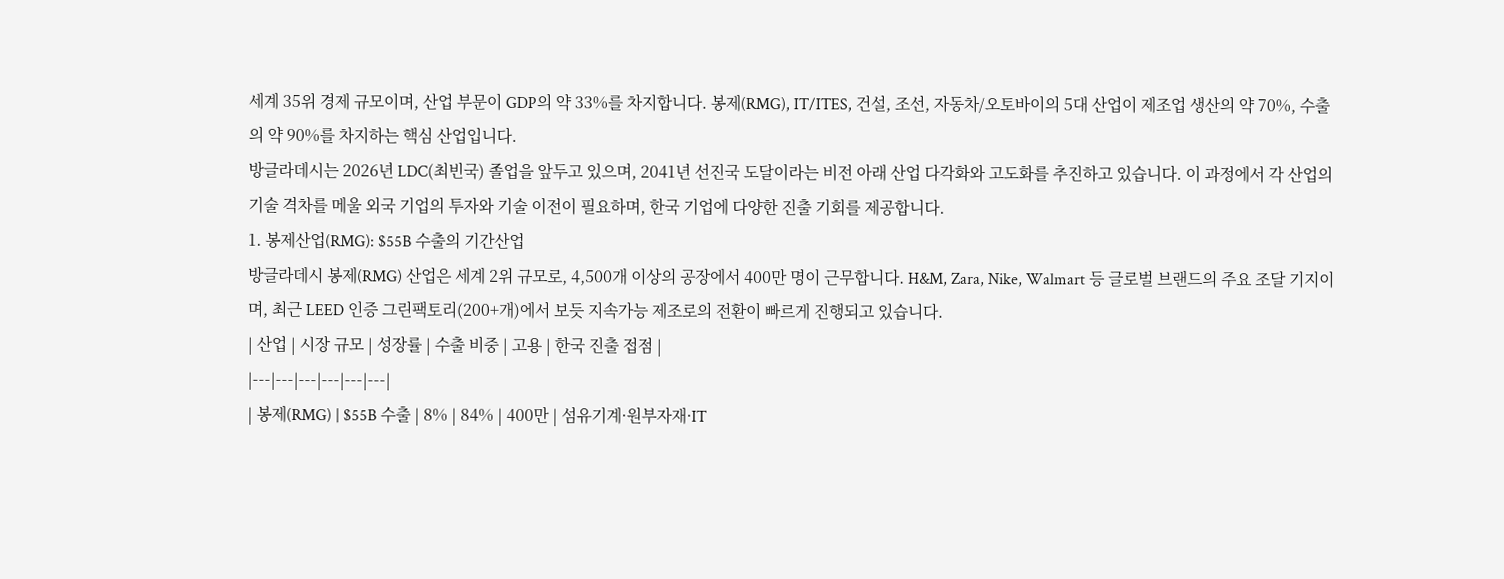세계 35위 경제 규모이며, 산업 부문이 GDP의 약 33%를 차지합니다. 봉제(RMG), IT/ITES, 건설, 조선, 자동차/오토바이의 5대 산업이 제조업 생산의 약 70%, 수출의 약 90%를 차지하는 핵심 산업입니다.
방글라데시는 2026년 LDC(최빈국) 졸업을 앞두고 있으며, 2041년 선진국 도달이라는 비전 아래 산업 다각화와 고도화를 추진하고 있습니다. 이 과정에서 각 산업의 기술 격차를 메울 외국 기업의 투자와 기술 이전이 필요하며, 한국 기업에 다양한 진출 기회를 제공합니다.
1. 봉제산업(RMG): $55B 수출의 기간산업
방글라데시 봉제(RMG) 산업은 세계 2위 규모로, 4,500개 이상의 공장에서 400만 명이 근무합니다. H&M, Zara, Nike, Walmart 등 글로벌 브랜드의 주요 조달 기지이며, 최근 LEED 인증 그린팩토리(200+개)에서 보듯 지속가능 제조로의 전환이 빠르게 진행되고 있습니다.
| 산업 | 시장 규모 | 성장률 | 수출 비중 | 고용 | 한국 진출 접점 |
|---|---|---|---|---|---|
| 봉제(RMG) | $55B 수출 | 8% | 84% | 400만 | 섬유기계·원부자재·IT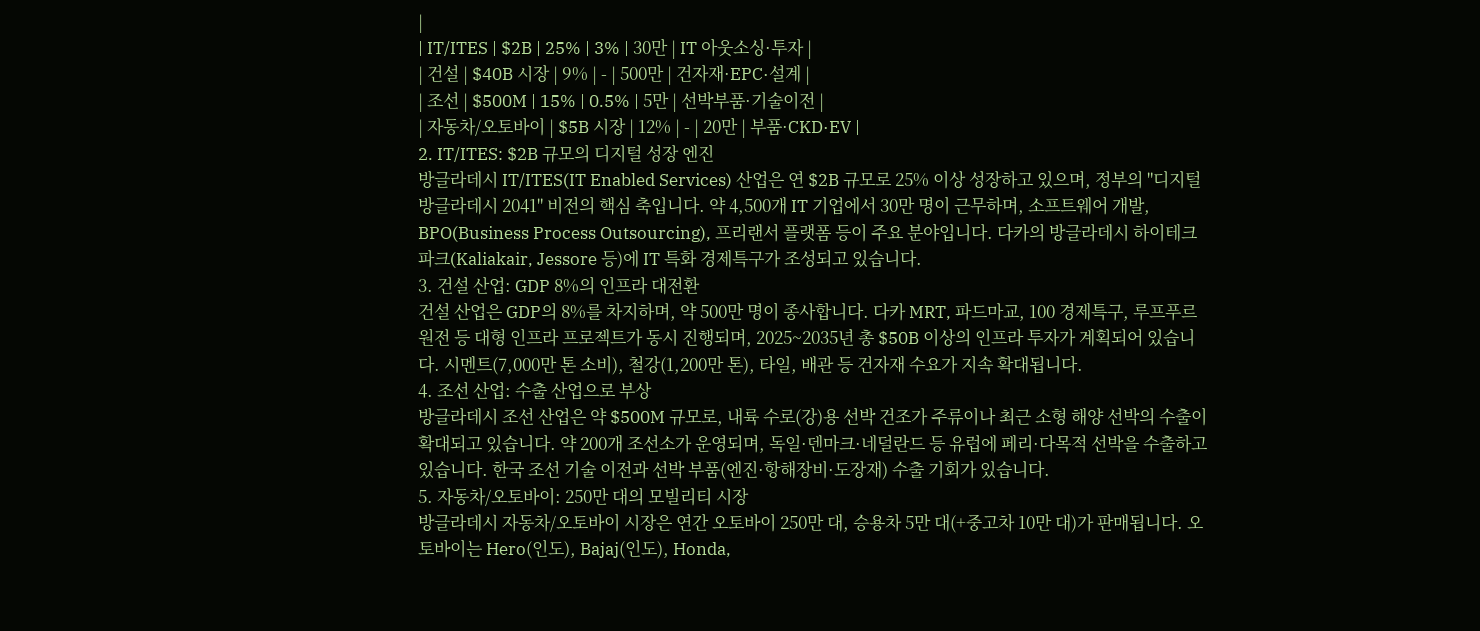|
| IT/ITES | $2B | 25% | 3% | 30만 | IT 아웃소싱·투자 |
| 건설 | $40B 시장 | 9% | - | 500만 | 건자재·EPC·설계 |
| 조선 | $500M | 15% | 0.5% | 5만 | 선박부품·기술이전 |
| 자동차/오토바이 | $5B 시장 | 12% | - | 20만 | 부품·CKD·EV |
2. IT/ITES: $2B 규모의 디지털 성장 엔진
방글라데시 IT/ITES(IT Enabled Services) 산업은 연 $2B 규모로 25% 이상 성장하고 있으며, 정부의 "디지털 방글라데시 2041" 비전의 핵심 축입니다. 약 4,500개 IT 기업에서 30만 명이 근무하며, 소프트웨어 개발, BPO(Business Process Outsourcing), 프리랜서 플랫폼 등이 주요 분야입니다. 다카의 방글라데시 하이테크 파크(Kaliakair, Jessore 등)에 IT 특화 경제특구가 조성되고 있습니다.
3. 건설 산업: GDP 8%의 인프라 대전환
건설 산업은 GDP의 8%를 차지하며, 약 500만 명이 종사합니다. 다카 MRT, 파드마교, 100 경제특구, 루프푸르 원전 등 대형 인프라 프로젝트가 동시 진행되며, 2025~2035년 총 $50B 이상의 인프라 투자가 계획되어 있습니다. 시멘트(7,000만 톤 소비), 철강(1,200만 톤), 타일, 배관 등 건자재 수요가 지속 확대됩니다.
4. 조선 산업: 수출 산업으로 부상
방글라데시 조선 산업은 약 $500M 규모로, 내륙 수로(강)용 선박 건조가 주류이나 최근 소형 해양 선박의 수출이 확대되고 있습니다. 약 200개 조선소가 운영되며, 독일·덴마크·네덜란드 등 유럽에 페리·다목적 선박을 수출하고 있습니다. 한국 조선 기술 이전과 선박 부품(엔진·항해장비·도장재) 수출 기회가 있습니다.
5. 자동차/오토바이: 250만 대의 모빌리티 시장
방글라데시 자동차/오토바이 시장은 연간 오토바이 250만 대, 승용차 5만 대(+중고차 10만 대)가 판매됩니다. 오토바이는 Hero(인도), Bajaj(인도), Honda,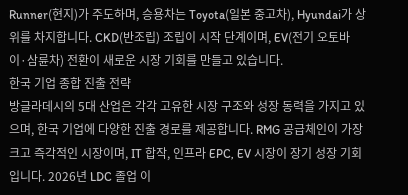Runner(현지)가 주도하며, 승용차는 Toyota(일본 중고차), Hyundai가 상위를 차지합니다. CKD(반조립) 조립이 시작 단계이며, EV(전기 오토바이·삼륜차) 전환이 새로운 시장 기회를 만들고 있습니다.
한국 기업 종합 진출 전략
방글라데시의 5대 산업은 각각 고유한 시장 구조와 성장 동력을 가지고 있으며, 한국 기업에 다양한 진출 경로를 제공합니다. RMG 공급체인이 가장 크고 즉각적인 시장이며, IT 합작, 인프라 EPC, EV 시장이 장기 성장 기회입니다. 2026년 LDC 졸업 이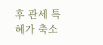후 관세 특혜가 축소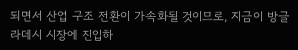되면서 산업 구조 전환이 가속화될 것이므로, 지금이 방글라데시 시장에 진입하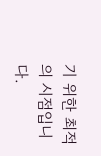기 위한 최적의 시점입니다.